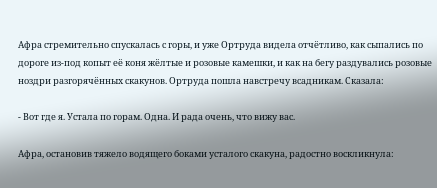Афра стремительно спускалась с горы, и уже Ортруда видела отчётливо, как сыпались по дороге из-под копыт её коня жёлтые и розовые камешки, и как на бегу раздувались розовые ноздри разгорячённых скакунов. Ортруда пошла навстречу всадникам. Сказала:

- Вот где я. Устала по горам. Одна. И рада очень, что вижу вас.

Афра, остановив тяжело водящего боками усталого скакуна, радостно воскликнула: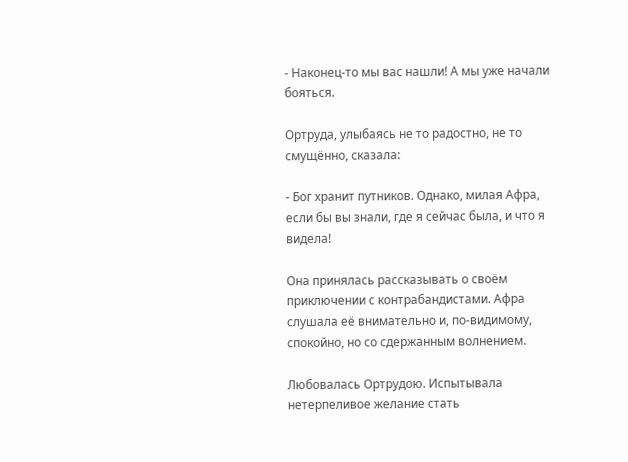- Наконец-то мы вас нашли! А мы уже начали бояться.

Ортруда, улыбаясь не то радостно, не то смущённо, сказала:

- Бог хранит путников. Однако, милая Афра, если бы вы знали, где я сейчас была, и что я видела!

Она принялась рассказывать о своём приключении с контрабандистами. Афра слушала её внимательно и, по-видимому, спокойно, но со сдержанным волнением.

Любовалась Ортрудою. Испытывала нетерпеливое желание стать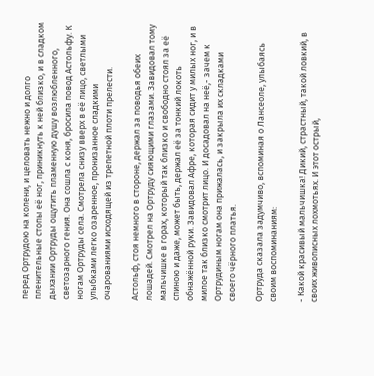перед Ортрудою на колени, и целовать нежно и долго пленительные стопы её ног, приникнуть к ней близко, и в сладком дыхании Ортруды ощутить пламенную душу возлюбленного, светозарного гения. Она сошла с коня, бросила повод Астольфу. К ногам Ортруды села. Смотрела снизу вверх в её лицо, светлыми улыбками легко озаренное, пронизанное сладкими очарованиями исходящей из трепетной плоти прелести.

Астольф, стоя немного в стороне, держал за поводья обеих лошадей. Смотрел на Ортруду сияющими глазами. Завидовал тому мальчишке в горах, который так близко и свободно стоял за её спиною и даже, может быть, держал её за тонкий локоть обнажённой руки. Завидовал Афре, которая сидит у милых ног, и в милое так близко смотрит лицо. И досадовал на неё,- зачем к Ортрудиным ногам она прижалась, и закрыла их складками своего чёрного платья.

Ортруда сказала задумчиво, вспоминая о Лансеоле, улыбаясь своим воспоминаниям:

- Какой красивый мальчишка! Дикий, страстный, такой ловкий, в своих живописных лохмотьях. И этот острый,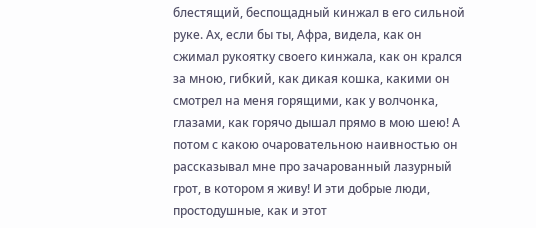блестящий, беспощадный кинжал в его сильной руке. Ах, если бы ты, Афра, видела, как он сжимал рукоятку своего кинжала, как он крался за мною, гибкий, как дикая кошка, какими он смотрел на меня горящими, как у волчонка, глазами, как горячо дышал прямо в мою шею! А потом с какою очаровательною наивностью он рассказывал мне про зачарованный лазурный грот, в котором я живу! И эти добрые люди, простодушные, как и этот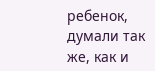ребенок, думали так же, как и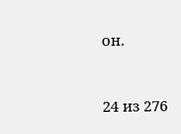он.



24 из 276